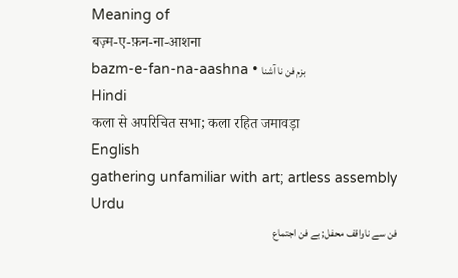Meaning of
बज़्म-ए-फ़न-ना-आशना
bazm-e-fan-na-aashna • بزم فن نا آشنا
Hindi
कला से अपरिचित सभा; कला रहित जमावड़ा
English
gathering unfamiliar with art; artless assembly
Urdu
فن سے ناواقف محفل; بے فن اجتماع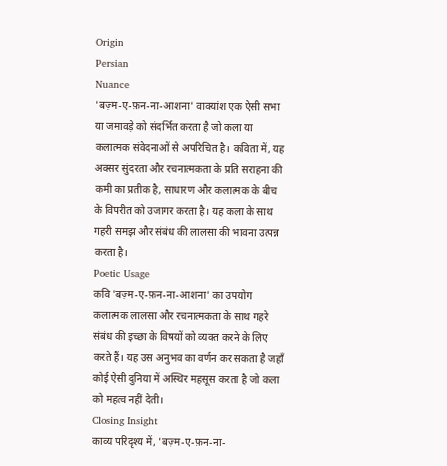Origin
Persian
Nuance
'बज़्म-ए-फ़न-ना-आशना' वाक्यांश एक ऐसी सभा या जमावड़े को संदर्भित करता है जो कला या कलात्मक संवेदनाओं से अपरिचित है। कविता में, यह अक्सर सुंदरता और रचनात्मकता के प्रति सराहना की कमी का प्रतीक है, साधारण और कलात्मक के बीच के विपरीत को उजागर करता है। यह कला के साथ गहरी समझ और संबंध की लालसा की भावना उत्पन्न करता है।
Poetic Usage
कवि 'बज़्म-ए-फ़न-ना-आशना' का उपयोग कलात्मक लालसा और रचनात्मकता के साथ गहरे संबंध की इच्छा के विषयों को व्यक्त करने के लिए करते हैं। यह उस अनुभव का वर्णन कर सकता है जहाँ कोई ऐसी दुनिया में अस्थिर महसूस करता है जो कला को महत्व नहीं देती।
Closing Insight
काव्य परिदृश्य में, 'बज़्म-ए-फ़न-ना-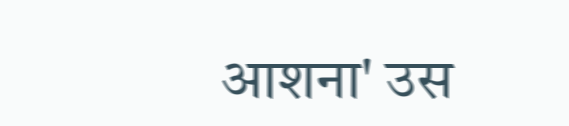आशना' उस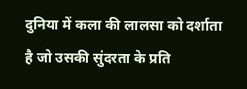दुनिया में कला की लालसा को दर्शाता है जो उसकी सुंदरता के प्रति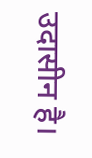उदासीन है।